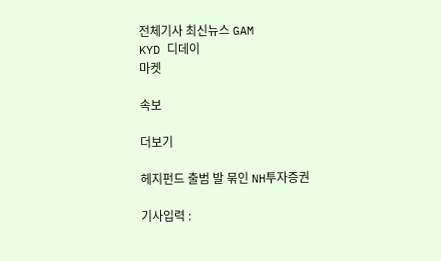전체기사 최신뉴스 GAM
KYD 디데이
마켓

속보

더보기

헤지펀드 출범 발 묶인 NH투자증권

기사입력 :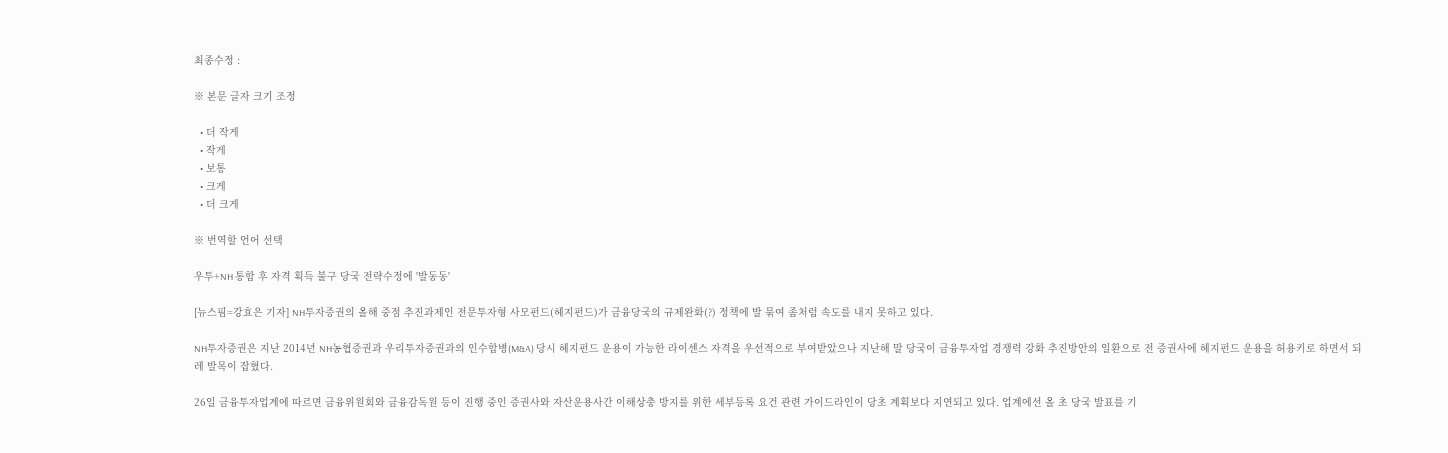최종수정 :

※ 본문 글자 크기 조정

  • 더 작게
  • 작게
  • 보통
  • 크게
  • 더 크게

※ 번역할 언어 선택

우투+NH 통합 후 자격 획득 불구 당국 전략수정에 '발동동'

[뉴스핌=강효은 기자] NH투자증권의 올해 중점 추진과제인 전문투자형 사모펀드(헤지펀드)가 금융당국의 규제완화(?) 정책에 발 묶여 좀처럼 속도를 내지 못하고 있다.

NH투자증권은 지난 2014년 NH농협증권과 우리투자증권과의 인수합병(M&A) 당시 헤지펀드 운용이 가능한 라이센스 자격을 우선적으로 부여받았으나 지난해 말 당국이 금융투자업 경쟁력 강화 추진방안의 일환으로 전 증권사에 헤지펀드 운용을 허용키로 하면서 되레 발목이 잡혔다.

26일 금융투자업계에 따르면 금융위원회와 금융감독원 등이 진행 중인 증권사와 자산운용사간 이해상충 방지를 위한 세부등록 요건 관련 가이드라인이 당초 계획보다 지연되고 있다. 업계에선 올 초 당국 발표를 기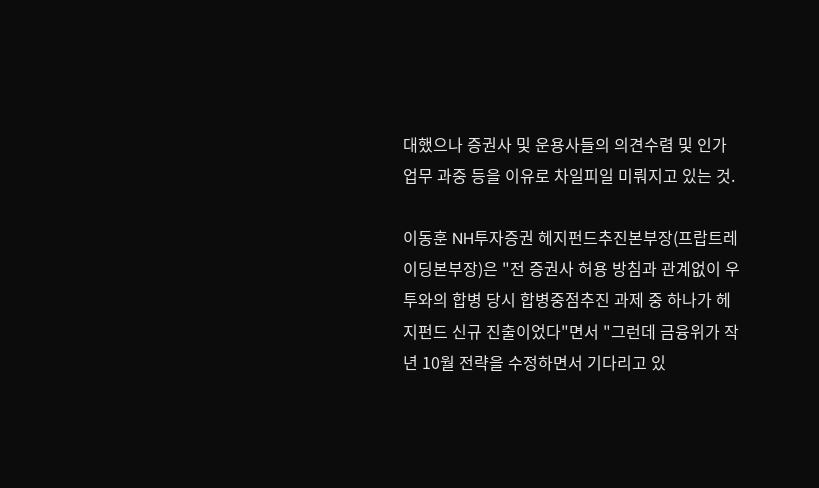대했으나 증권사 및 운용사들의 의견수렴 및 인가 업무 과중 등을 이유로 차일피일 미뤄지고 있는 것.

이동훈 NH투자증권 헤지펀드추진본부장(프랍트레이딩본부장)은 "전 증권사 허용 방침과 관계없이 우투와의 합병 당시 합병중점추진 과제 중 하나가 헤지펀드 신규 진출이었다"면서 "그런데 금융위가 작년 10월 전략을 수정하면서 기다리고 있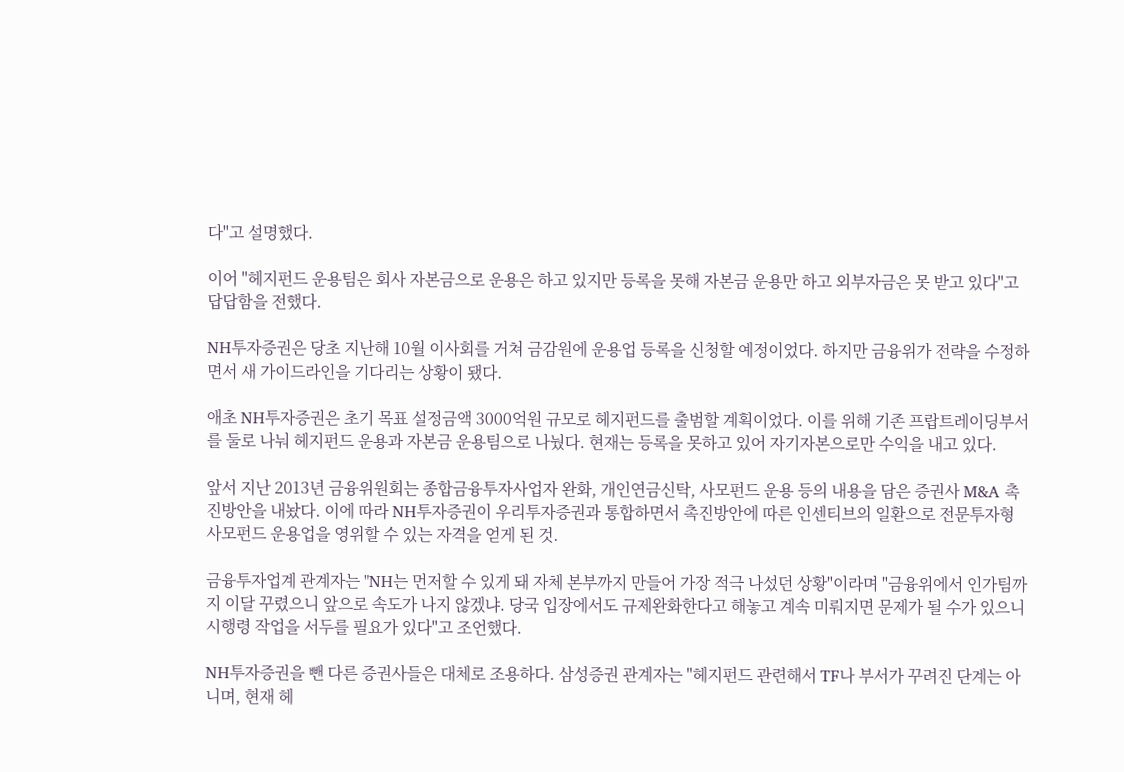다"고 설명했다.

이어 "헤지펀드 운용팀은 회사 자본금으로 운용은 하고 있지만 등록을 못해 자본금 운용만 하고 외부자금은 못 받고 있다"고 답답함을 전했다.

NH투자증권은 당초 지난해 10월 이사회를 거쳐 금감원에 운용업 등록을 신청할 예정이었다. 하지만 금융위가 전략을 수정하면서 새 가이드라인을 기다리는 상황이 됐다.

애초 NH투자증권은 초기 목표 설정금액 3000억원 규모로 헤지펀드를 출범할 계획이었다. 이를 위해 기존 프랍트레이딩부서를 둘로 나눠 헤지펀드 운용과 자본금 운용팀으로 나눴다. 현재는 등록을 못하고 있어 자기자본으로만 수익을 내고 있다.

앞서 지난 2013년 금융위원회는 종합금융투자사업자 완화, 개인연금신탁, 사모펀드 운용 등의 내용을 담은 증권사 M&A 촉진방안을 내놨다. 이에 따라 NH투자증권이 우리투자증권과 통합하면서 촉진방안에 따른 인센티브의 일환으로 전문투자형 사모펀드 운용업을 영위할 수 있는 자격을 얻게 된 것.

금융투자업계 관계자는 "NH는 먼저할 수 있게 돼 자체 본부까지 만들어 가장 적극 나섰던 상황"이라며 "금융위에서 인가팀까지 이달 꾸렸으니 앞으로 속도가 나지 않겠냐. 당국 입장에서도 규제완화한다고 해놓고 계속 미뤄지면 문제가 될 수가 있으니 시행령 작업을 서두를 필요가 있다"고 조언했다.

NH투자증권을 뺀 다른 증권사들은 대체로 조용하다. 삼성증권 관계자는 "헤지펀드 관련해서 TF나 부서가 꾸려진 단계는 아니며, 현재 헤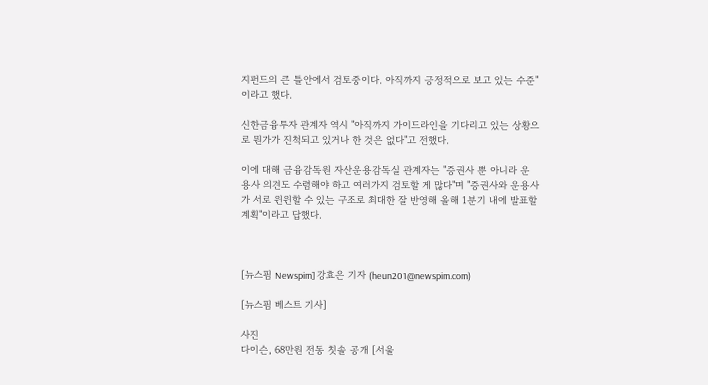지펀드의 큰 틀안에서 검토중이다. 아직까지 긍정적으로 보고 있는 수준"이라고 했다.

신한금융투자 관계자 역시 "아직까지 가이드라인을 기다리고 있는 상황으로 뭔가가 진척되고 있거나 한 것은 없다"고 전했다.

이에 대해 금융감독원 자산운용감독실 관계자는 "증권사 뿐 아니라 운용사 의견도 수렴해야 하고 여러가지 검토할 게 많다"며 "증권사와 운용사가 서로 윈윈할 수 있는 구조로 최대한 잘 반영해 올해 1분기 내에 발표할 계획"이라고 답했다.



[뉴스핌 Newspim] 강효은 기자 (heun201@newspim.com)

[뉴스핌 베스트 기사]

사진
다이슨, 68만원 전동 칫솔 공개 [서울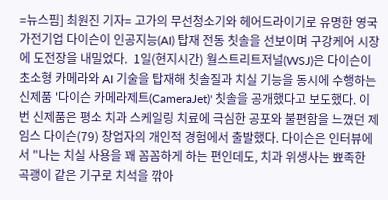=뉴스핌] 최원진 기자= 고가의 무선청소기와 헤어드라이기로 유명한 영국 가전기업 다이슨이 인공지능(AI) 탑재 전동 칫솔을 선보이며 구강케어 시장에 도전장을 내밀었다.  1일(현지시간) 월스트리트저널(WSJ)은 다이슨이 초소형 카메라와 AI 기술을 탑재해 칫솔질과 치실 기능을 동시에 수행하는 신제품 '다이슨 카메라제트(CameraJet)' 칫솔을 공개했다고 보도했다. 이번 신제품은 평소 치과 스케일링 치료에 극심한 공포와 불편함을 느꼈던 제임스 다이슨(79) 창업자의 개인적 경험에서 출발했다. 다이슨은 인터뷰에서 "나는 치실 사용을 꽤 꼼꼼하게 하는 편인데도, 치과 위생사는 뾰족한 곡괭이 같은 기구로 치석을 깎아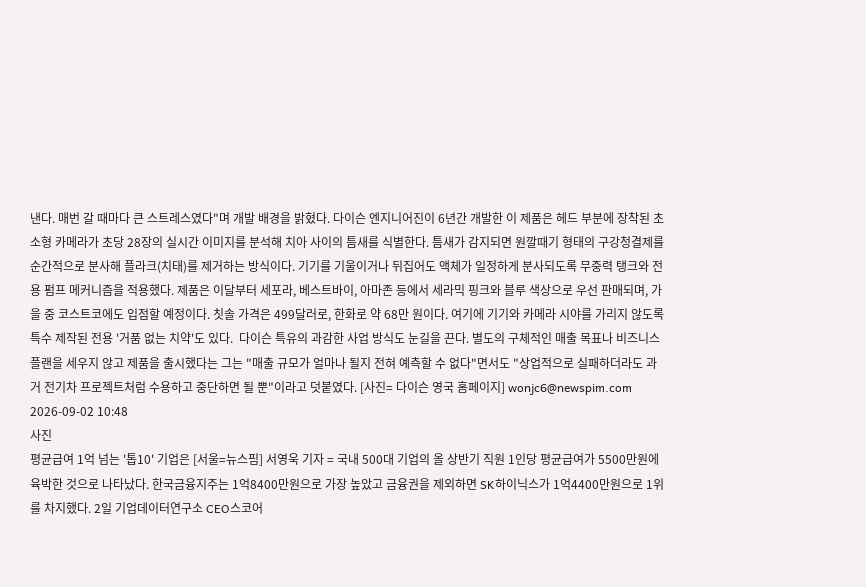낸다. 매번 갈 때마다 큰 스트레스였다"며 개발 배경을 밝혔다. 다이슨 엔지니어진이 6년간 개발한 이 제품은 헤드 부분에 장착된 초소형 카메라가 초당 28장의 실시간 이미지를 분석해 치아 사이의 틈새를 식별한다. 틈새가 감지되면 원깔때기 형태의 구강청결제를 순간적으로 분사해 플라크(치태)를 제거하는 방식이다. 기기를 기울이거나 뒤집어도 액체가 일정하게 분사되도록 무중력 탱크와 전용 펌프 메커니즘을 적용했다. 제품은 이달부터 세포라, 베스트바이, 아마존 등에서 세라믹 핑크와 블루 색상으로 우선 판매되며, 가을 중 코스트코에도 입점할 예정이다. 칫솔 가격은 499달러로, 한화로 약 68만 원이다. 여기에 기기와 카메라 시야를 가리지 않도록 특수 제작된 전용 '거품 없는 치약'도 있다.  다이슨 특유의 과감한 사업 방식도 눈길을 끈다. 별도의 구체적인 매출 목표나 비즈니스 플랜을 세우지 않고 제품을 출시했다는 그는 "매출 규모가 얼마나 될지 전혀 예측할 수 없다"면서도 "상업적으로 실패하더라도 과거 전기차 프로젝트처럼 수용하고 중단하면 될 뿐"이라고 덧붙였다. [사진= 다이슨 영국 홈페이지] wonjc6@newspim.com 2026-09-02 10:48
사진
평균급여 1억 넘는 '톱10' 기업은 [서울=뉴스핌] 서영욱 기자 = 국내 500대 기업의 올 상반기 직원 1인당 평균급여가 5500만원에 육박한 것으로 나타났다. 한국금융지주는 1억8400만원으로 가장 높았고 금융권을 제외하면 SK하이닉스가 1억4400만원으로 1위를 차지했다. 2일 기업데이터연구소 CEO스코어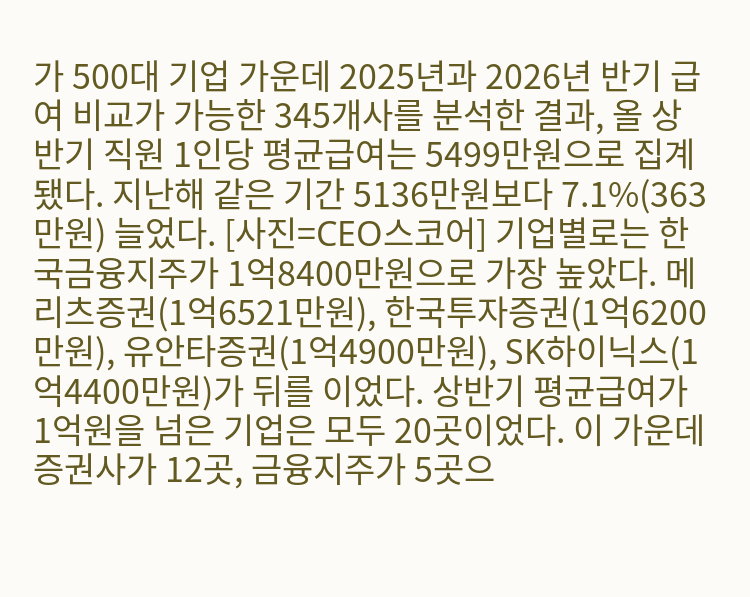가 500대 기업 가운데 2025년과 2026년 반기 급여 비교가 가능한 345개사를 분석한 결과, 올 상반기 직원 1인당 평균급여는 5499만원으로 집계됐다. 지난해 같은 기간 5136만원보다 7.1%(363만원) 늘었다. [사진=CEO스코어] 기업별로는 한국금융지주가 1억8400만원으로 가장 높았다. 메리츠증권(1억6521만원), 한국투자증권(1억6200만원), 유안타증권(1억4900만원), SK하이닉스(1억4400만원)가 뒤를 이었다. 상반기 평균급여가 1억원을 넘은 기업은 모두 20곳이었다. 이 가운데 증권사가 12곳, 금융지주가 5곳으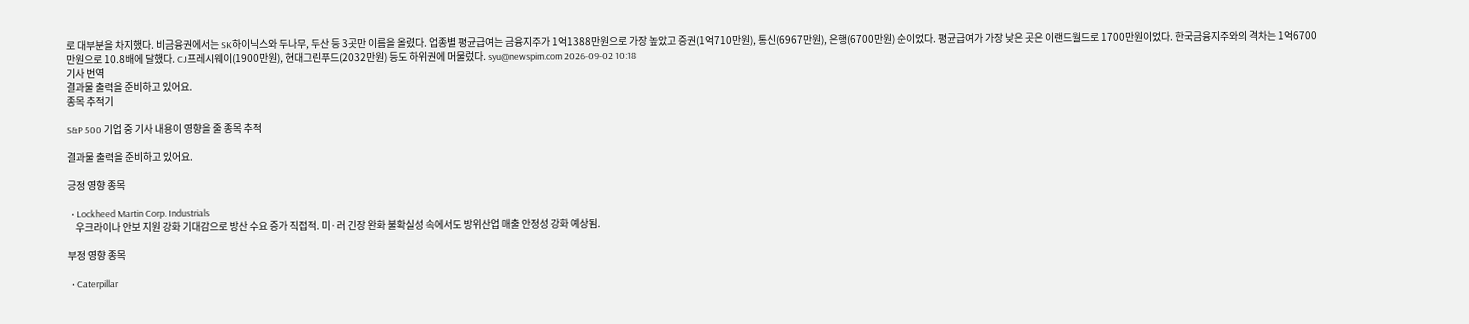로 대부분을 차지했다. 비금융권에서는 SK하이닉스와 두나무, 두산 등 3곳만 이름을 올렸다. 업종별 평균급여는 금융지주가 1억1388만원으로 가장 높았고 증권(1억710만원), 통신(6967만원), 은행(6700만원) 순이었다. 평균급여가 가장 낮은 곳은 이랜드월드로 1700만원이었다. 한국금융지주와의 격차는 1억6700만원으로 10.8배에 달했다. CJ프레시웨이(1900만원), 현대그린푸드(2032만원) 등도 하위권에 머물렀다. syu@newspim.com 2026-09-02 10:18
기사 번역
결과물 출력을 준비하고 있어요.
종목 추적기

S&P 500 기업 중 기사 내용이 영향을 줄 종목 추적

결과물 출력을 준비하고 있어요.

긍정 영향 종목

  • Lockheed Martin Corp. Industrials
    우크라이나 안보 지원 강화 기대감으로 방산 수요 증가 직접적. 미·러 긴장 완화 불확실성 속에서도 방위산업 매출 안정성 강화 예상됨.

부정 영향 종목

  • Caterpillar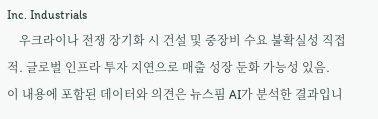Inc. Industrials
    우크라이나 전쟁 장기화 시 건설 및 중장비 수요 불확실성 직접적. 글로벌 인프라 투자 지연으로 매출 성장 둔화 가능성 있음.
이 내용에 포함된 데이터와 의견은 뉴스핌 AI가 분석한 결과입니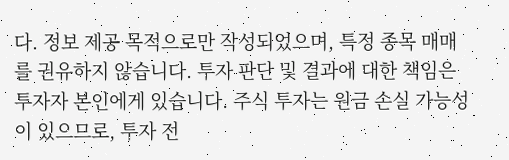다. 정보 제공 목적으로만 작성되었으며, 특정 종목 매매를 권유하지 않습니다. 투자 판단 및 결과에 대한 책임은 투자자 본인에게 있습니다. 주식 투자는 원금 손실 가능성이 있으므로, 투자 전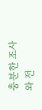충분한 조사와 전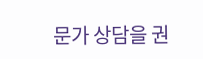문가 상담을 권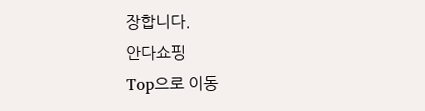장합니다.
안다쇼핑
Top으로 이동